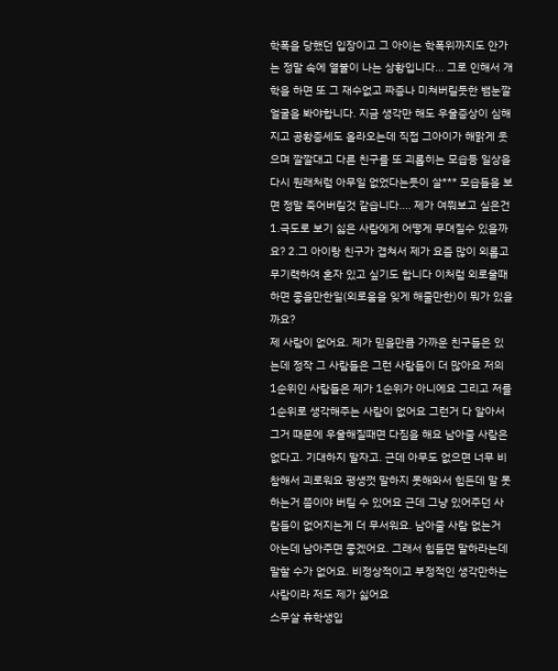학폭을 당했던 입장이고 그 아이는 학폭위까지도 안가는 정말 속에 열불이 나는 상황입니다... 그로 인해서 개학을 하면 또 그 재수없고 짜증나 미쳐버릴듯한 뱀눈깔 얼굴을 봐야합니다. 지금 생각만 해도 우울증상이 심해지고 공황증세도 올라오는데 직접 그아이가 해맑게 웃으며 깔깔대고 다른 친구를 또 괴롭히는 모습등 일상을 다시 원래처럼 아무일 없었다는듯이 살*** 모습들을 보면 정말 죽어버릴것 같습니다.... 제가 여쭤보고 싶은건 1.극도로 보기 싫은 사람에게 어떻게 무뎌질수 있을까요? 2.그 아이랑 친구가 겹쳐서 제가 요즘 많이 외롭고 무기력하여 혼자 있고 싶기도 합니다 이처럼 외로울때 하면 좋을만한일(외로움을 잊게 해줄만한)이 뭐가 있을까요?
제 사람이 없어요. 제가 믿을만큼 가까운 친구들은 있는데 정작 그 사람들은 그런 사람들이 더 많아요 저의 1순위인 사람들은 제가 1순위가 아니에요 그리고 저를 1순위로 생각해주는 사람이 없어요 그런거 다 알아서 그거 때문에 우울해질때면 다짐을 해요 남아줄 사람은 없다고. 기대하지 말자고. 근데 아무도 없으면 너무 비참해서 괴로워요 평생껏 말하지 못해와서 힘든데 말 못하는거 쯤이야 버틸 수 있어요 근데 그냥 있어주던 사람들이 없어지는게 더 무서워요. 남아줄 사람 없는거 아는데 남아주면 좋겠어요. 그래서 힘들면 말하라는데 말할 수가 없어요. 비정상적이고 부정적인 생각만하는 사람이라 저도 제가 싫어요
스무살 휴학생입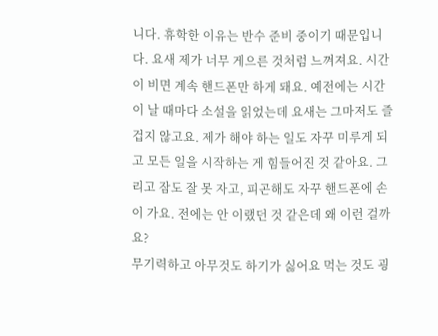니다. 휴학한 이유는 반수 준비 중이기 때문입니다. 요새 제가 너무 게으른 것처럼 느껴져요. 시간이 비면 계속 핸드폰만 하게 돼요. 예전에는 시간이 날 때마다 소설을 읽었는데 요새는 그마저도 즐겁지 않고요. 제가 해야 하는 일도 자꾸 미루게 되고 모든 일을 시작하는 게 힘들어진 것 같아요. 그리고 잠도 잘 못 자고, 피곤해도 자꾸 핸드폰에 손이 가요. 전에는 안 이랬던 것 같은데 왜 이런 걸까요?
무기력하고 아무것도 하기가 싫어요 먹는 것도 굉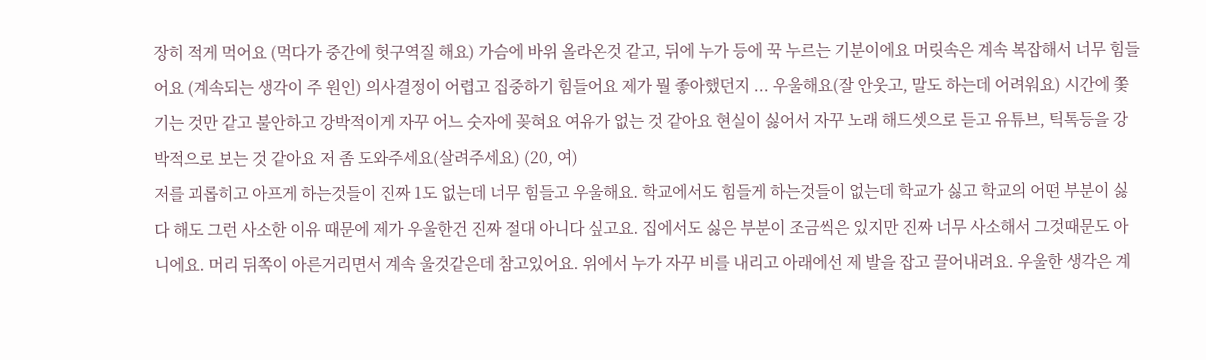장히 적게 먹어요 (먹다가 중간에 헛구역질 해요) 가슴에 바위 올라온것 같고, 뒤에 누가 등에 꾹 누르는 기분이에요 머릿속은 계속 복잡해서 너무 힘들어요 (계속되는 생각이 주 원인) 의사결정이 어렵고 집중하기 힘들어요 제가 뭘 좋아했던지 ... 우울해요(잘 안웃고, 말도 하는데 어려워요) 시간에 쫓기는 것만 같고 불안하고 강박적이게 자꾸 어느 숫자에 꽂혀요 여유가 없는 것 같아요 현실이 싫어서 자꾸 노래 해드셋으로 듣고 유튜브, 틱톡등을 강박적으로 보는 것 같아요 저 좀 도와주세요(살려주세요) (20, 여)
저를 괴롭히고 아프게 하는것들이 진짜 1도 없는데 너무 힘들고 우울해요. 학교에서도 힘들게 하는것들이 없는데 학교가 싫고 학교의 어떤 부분이 싫다 해도 그런 사소한 이유 때문에 제가 우울한건 진짜 절대 아니다 싶고요. 집에서도 싫은 부분이 조금씩은 있지만 진짜 너무 사소해서 그것때문도 아니에요. 머리 뒤쪽이 아른거리면서 계속 울것같은데 참고있어요. 위에서 누가 자꾸 비를 내리고 아래에선 제 발을 잡고 끌어내려요. 우울한 생각은 계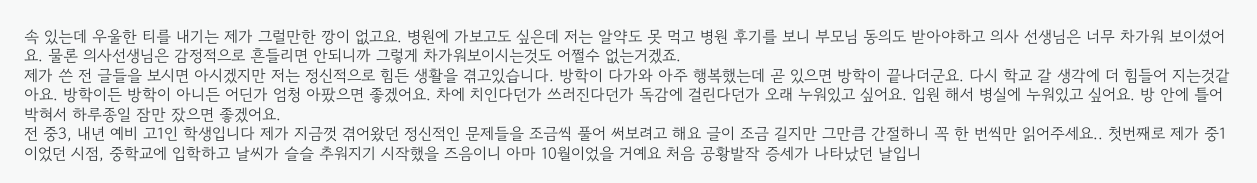속 있는데 우울한 티를 내기는 제가 그럴만한 깡이 없고요. 병원에 가보고도 싶은데 저는 알약도 못 먹고 병원 후기를 보니 부모님 동의도 받아야하고 의사 선생님은 너무 차가워 보이셨어요. 물론 의사선생님은 감정적으로 흔들리면 안되니까 그렇게 차가워보이시는것도 어쩔수 없는거겠죠.
제가 쓴 전 글들을 보시면 아시겠지만 저는 정신적으로 힘든 생활을 겪고있습니다. 방학이 다가와 아주 행복했는데 곧 있으면 방학이 끝나더군요. 다시 학교 갈 생각에 더 힘들어 지는것같아요. 방학이든 방학이 아니든 어딘가 엄청 아팠으면 좋겠어요. 차에 치인다던가 쓰러진다던가 독감에 걸린다던가 오래 누워있고 싶어요. 입원 해서 병실에 누워있고 싶어요. 방 안에 틀어박혀서 하루종일 잠만 잤으면 좋겠어요.
전 중3, 내년 예비 고1인 학생입니다 제가 지금껏 겪어왔던 정신적인 문제들을 조금씩 풀어 써보려고 해요 글이 조금 길지만 그만큼 간절하니 꼭 한 번씩만 읽어주세요.. 첫번째로 제가 중1이었던 시점, 중학교에 입학하고 날씨가 슬슬 추워지기 시작했을 즈음이니 아마 10월이었을 거예요 처음 공황발작 증세가 나타났던 날입니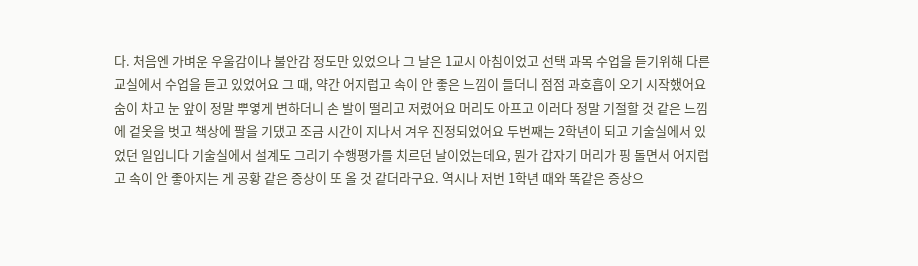다. 처음엔 가벼운 우울감이나 불안감 정도만 있었으나 그 날은 1교시 아침이었고 선택 과목 수업을 듣기위해 다른 교실에서 수업을 듣고 있었어요 그 때, 약간 어지럽고 속이 안 좋은 느낌이 들더니 점점 과호흡이 오기 시작했어요 숨이 차고 눈 앞이 정말 뿌옇게 변하더니 손 발이 떨리고 저렸어요 머리도 아프고 이러다 정말 기절할 것 같은 느낌에 겉옷을 벗고 책상에 팔을 기댔고 조금 시간이 지나서 겨우 진정되었어요 두번째는 2학년이 되고 기술실에서 있었던 일입니다 기술실에서 설계도 그리기 수행평가를 치르던 날이었는데요, 뭔가 갑자기 머리가 핑 돌면서 어지럽고 속이 안 좋아지는 게 공황 같은 증상이 또 올 것 같더라구요. 역시나 저번 1학년 때와 똑같은 증상으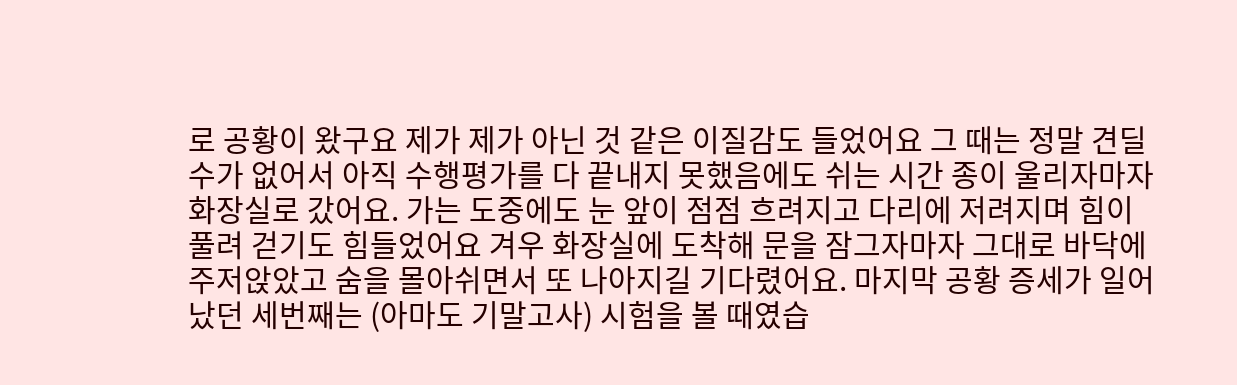로 공황이 왔구요 제가 제가 아닌 것 같은 이질감도 들었어요 그 때는 정말 견딜 수가 없어서 아직 수행평가를 다 끝내지 못했음에도 쉬는 시간 종이 울리자마자 화장실로 갔어요. 가는 도중에도 눈 앞이 점점 흐려지고 다리에 저려지며 힘이 풀려 걷기도 힘들었어요 겨우 화장실에 도착해 문을 잠그자마자 그대로 바닥에 주저앉았고 숨을 몰아쉬면서 또 나아지길 기다렸어요. 마지막 공황 증세가 일어났던 세번째는 (아마도 기말고사) 시험을 볼 때였습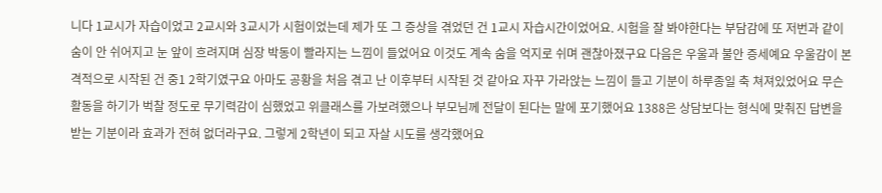니다 1교시가 자습이었고 2교시와 3교시가 시험이었는데 제가 또 그 증상을 겪었던 건 1교시 자습시간이었어요. 시험을 잘 봐야한다는 부담감에 또 저번과 같이 숨이 안 쉬어지고 눈 앞이 흐려지며 심장 박동이 빨라지는 느낌이 들었어요 이것도 계속 숨을 억지로 쉬며 괜찮아졌구요 다음은 우울과 불안 증세예요 우울감이 본격적으로 시작된 건 중1 2학기였구요 아마도 공황을 처음 겪고 난 이후부터 시작된 것 같아요 자꾸 가라앉는 느낌이 들고 기분이 하루종일 축 쳐져있었어요 무슨 활동을 하기가 벅찰 정도로 무기력감이 심했었고 위클래스를 가보려했으나 부모님께 전달이 된다는 말에 포기했어요 1388은 상담보다는 형식에 맞춰진 답변을 받는 기분이라 효과가 전혀 없더라구요. 그렇게 2학년이 되고 자살 시도를 생각했어요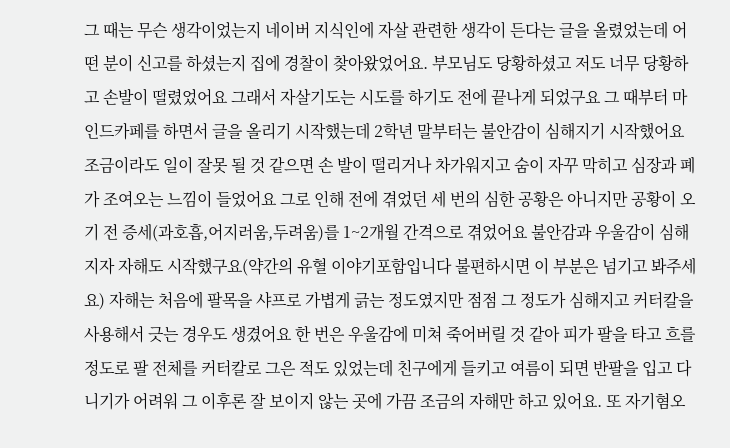그 때는 무슨 생각이었는지 네이버 지식인에 자살 관련한 생각이 든다는 글을 올렸었는데 어떤 분이 신고를 하셨는지 집에 경찰이 찾아왔었어요. 부모님도 당황하셨고 저도 너무 당황하고 손발이 떨렸었어요 그래서 자살기도는 시도를 하기도 전에 끝나게 되었구요 그 때부터 마인드카페를 하면서 글을 올리기 시작했는데 2학년 말부터는 불안감이 심해지기 시작했어요 조금이라도 일이 잘못 될 것 같으면 손 발이 떨리거나 차가워지고 숨이 자꾸 막히고 심장과 폐가 조여오는 느낌이 들었어요 그로 인해 전에 겪었던 세 번의 심한 공황은 아니지만 공황이 오기 전 증세(과호흡,어지러움,두려움)를 1~2개월 간격으로 겪었어요 불안감과 우울감이 심해지자 자해도 시작했구요(약간의 유혈 이야기포함입니다 불편하시면 이 부분은 넘기고 봐주세요) 자해는 처음에 팔목을 샤프로 가볍게 긁는 정도였지만 점점 그 정도가 심해지고 커터칼을 사용해서 긋는 경우도 생겼어요 한 번은 우울감에 미쳐 죽어버릴 것 같아 피가 팔을 타고 흐를 정도로 팔 전체를 커터칼로 그은 적도 있었는데 친구에게 들키고 여름이 되면 반팔을 입고 다니기가 어려워 그 이후론 잘 보이지 않는 곳에 가끔 조금의 자해만 하고 있어요. 또 자기혐오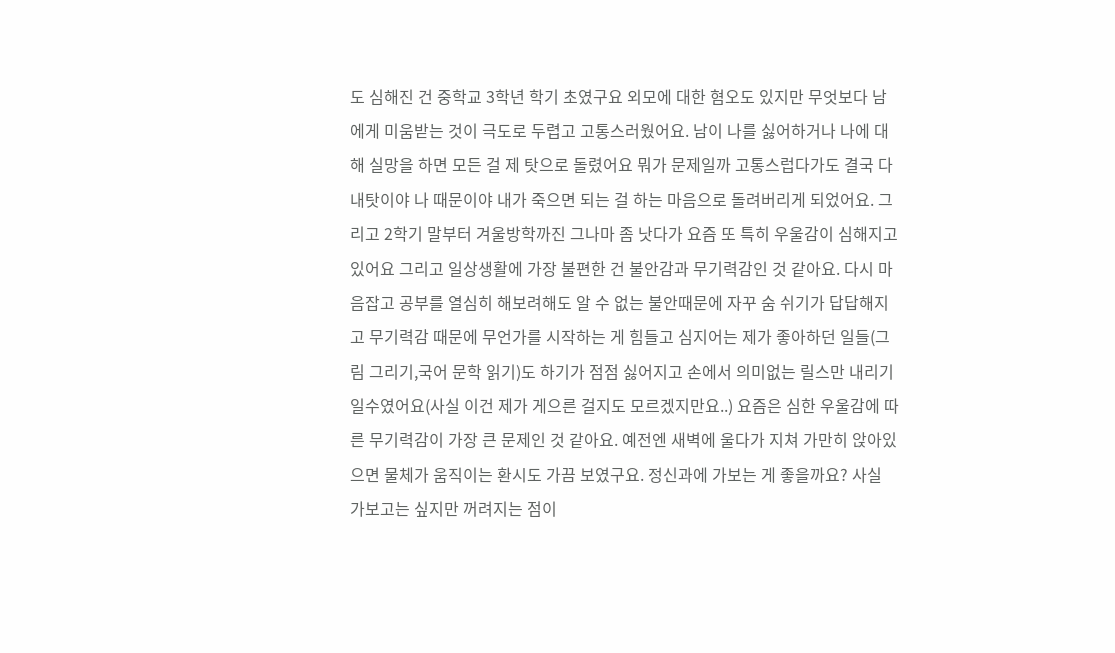도 심해진 건 중학교 3학년 학기 초였구요 외모에 대한 혐오도 있지만 무엇보다 남에게 미움받는 것이 극도로 두렵고 고통스러웠어요. 남이 나를 싫어하거나 나에 대해 실망을 하면 모든 걸 제 탓으로 돌렸어요 뭐가 문제일까 고통스럽다가도 결국 다 내탓이야 나 때문이야 내가 죽으면 되는 걸 하는 마음으로 돌려버리게 되었어요. 그리고 2학기 말부터 겨울방학까진 그나마 좀 낫다가 요즘 또 특히 우울감이 심해지고 있어요 그리고 일상생활에 가장 불편한 건 불안감과 무기력감인 것 같아요. 다시 마음잡고 공부를 열심히 해보려해도 알 수 없는 불안때문에 자꾸 숨 쉬기가 답답해지고 무기력감 때문에 무언가를 시작하는 게 힘들고 심지어는 제가 좋아하던 일들(그림 그리기,국어 문학 읽기)도 하기가 점점 싫어지고 손에서 의미없는 릴스만 내리기 일수였어요(사실 이건 제가 게으른 걸지도 모르겠지만요..) 요즘은 심한 우울감에 따른 무기력감이 가장 큰 문제인 것 같아요. 예전엔 새벽에 울다가 지쳐 가만히 앉아있으면 물체가 움직이는 환시도 가끔 보였구요. 정신과에 가보는 게 좋을까요? 사실 가보고는 싶지만 꺼려지는 점이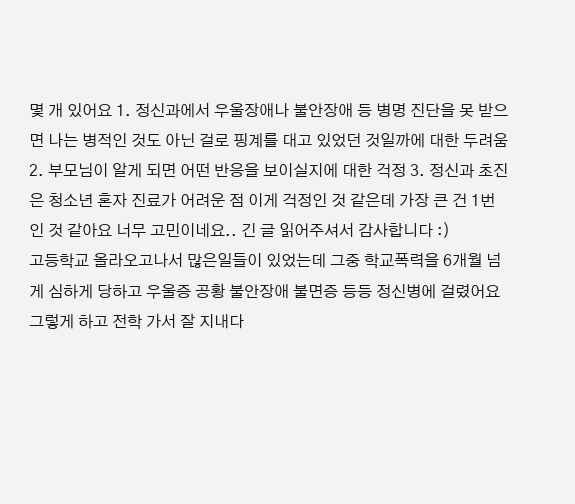몇 개 있어요 1. 정신과에서 우울장애나 불안장애 등 병명 진단을 못 받으면 나는 병적인 것도 아닌 걸로 핑계를 대고 있었던 것일까에 대한 두려움 2. 부모님이 알게 되면 어떤 반응을 보이실지에 대한 걱정 3. 정신과 초진은 청소년 혼자 진료가 어려운 점 이게 걱정인 것 같은데 가장 큰 건 1번인 것 같아요 너무 고민이네요.. 긴 글 읽어주셔서 감사합니다 :)
고등학교 올라오고나서 많은일들이 있었는데 그중 학교폭력을 6개월 넘게 심하게 당하고 우울증 공황 불안장애 불면증 등등 정신병에 걸렸어요 그렇게 하고 전학 가서 잘 지내다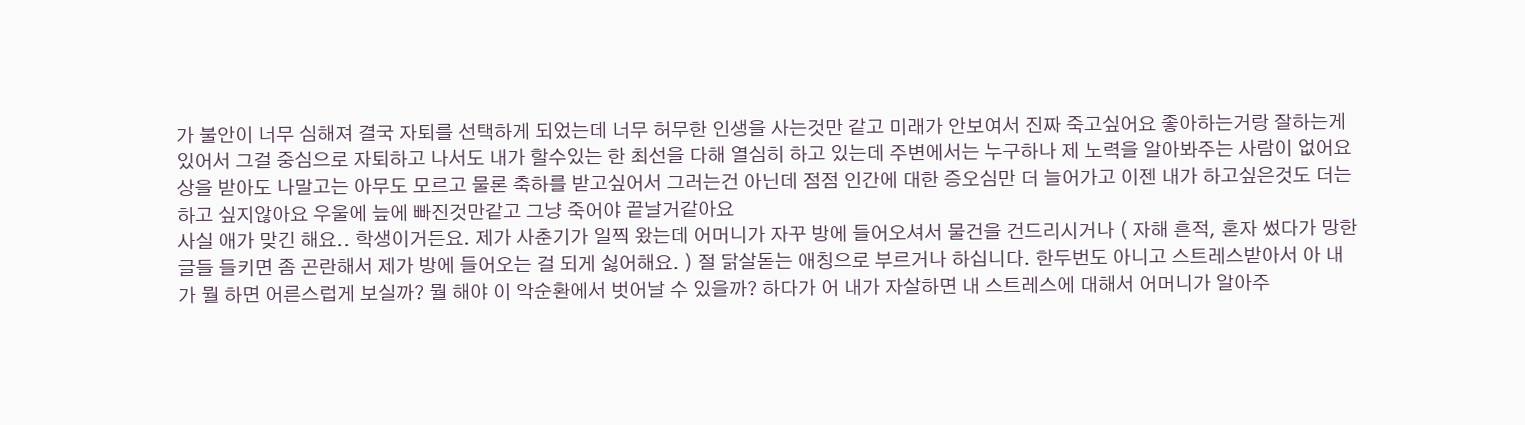가 불안이 너무 심해져 결국 자퇴를 선택하게 되었는데 너무 허무한 인생을 사는것만 같고 미래가 안보여서 진짜 죽고싶어요 좋아하는거랑 잘하는게 있어서 그걸 중심으로 자퇴하고 나서도 내가 할수있는 한 최선을 다해 열심히 하고 있는데 주변에서는 누구하나 제 노력을 알아봐주는 사람이 없어요 상을 받아도 나말고는 아무도 모르고 물론 축하를 받고싶어서 그러는건 아닌데 점점 인간에 대한 증오심만 더 늘어가고 이젠 내가 하고싶은것도 더는 하고 싶지않아요 우울에 늪에 빠진것만같고 그냥 죽어야 끝날거같아요
사실 애가 맞긴 해요.. 학생이거든요. 제가 사춘기가 일찍 왔는데 어머니가 자꾸 방에 들어오셔서 물건을 건드리시거나 ( 자해 흔적, 혼자 썼다가 망한 글들 들키면 좀 곤란해서 제가 방에 들어오는 걸 되게 싫어해요. ) 절 닭살돋는 애칭으로 부르거나 하십니다. 한두번도 아니고 스트레스받아서 아 내가 뭘 하면 어른스럽게 보실까? 뭘 해야 이 악순환에서 벗어날 수 있을까? 하다가 어 내가 자살하면 내 스트레스에 대해서 어머니가 알아주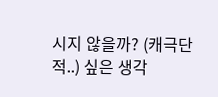시지 않을까? (캐극단적..) 싶은 생각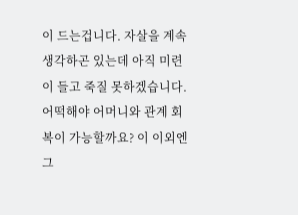이 드는겁니다. 자살을 계속 생각하곤 있는데 아직 미련이 들고 죽질 못하겠습니다. 어떡해야 어머니와 관계 회복이 가능할까요? 이 이외엔 그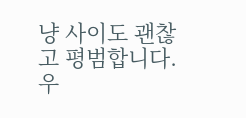냥 사이도 괜찮고 평범합니다.
우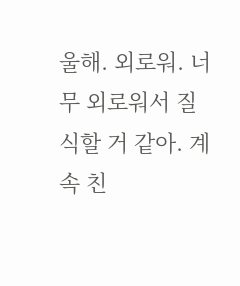울해. 외로워. 너무 외로워서 질식할 거 같아. 계속 친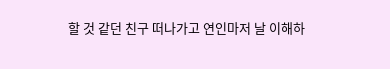할 것 같던 친구 떠나가고 연인마저 날 이해하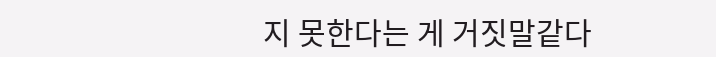지 못한다는 게 거짓말같다